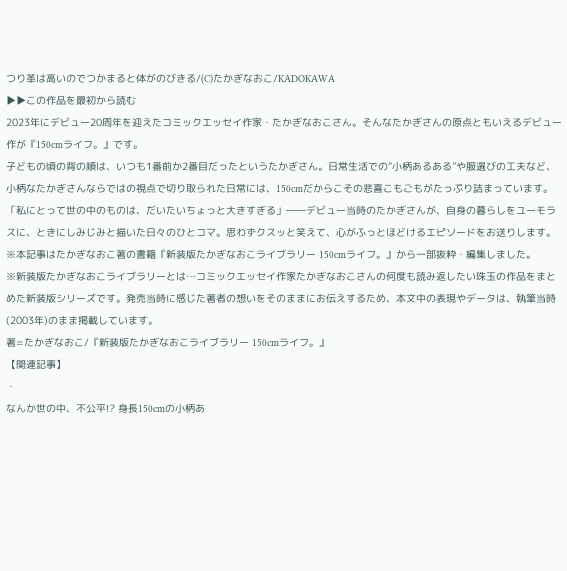つり革は高いのでつかまると体がのびきる/(C)たかぎなおこ/KADOKAWA
▶▶この作品を最初から読む
2023年にデビュー20周年を迎えたコミックエッセイ作家・たかぎなおこさん。そんなたかぎさんの原点ともいえるデビュー作が『150cmライフ。』です。
子どもの頃の背の順は、いつも1番前か2番目だったというたかぎさん。日常生活での“小柄あるある”や服選びの工夫など、小柄なたかぎさんならではの視点で切り取られた日常には、150cmだからこその悲喜こもごもがたっぷり詰まっています。
「私にとって世の中のものは、だいたいちょっと大きすぎる」――デビュー当時のたかぎさんが、自身の暮らしをユーモラスに、ときにしみじみと描いた日々のひとコマ。思わずクスッと笑えて、心がふっとほどけるエピソードをお送りします。
※本記事はたかぎなおこ著の書籍『新装版たかぎなおこライブラリー 150cmライフ。』から一部抜粋・編集しました。
※新装版たかぎなおこライブラリーとは…コミックエッセイ作家たかぎなおこさんの何度も読み返したい珠玉の作品をまとめた新装版シリーズです。発売当時に感じた著者の想いをそのままにお伝えするため、本文中の表現やデータは、執筆当時(2003年)のまま掲載しています。
著=たかぎなおこ/『新装版たかぎなおこライブラリー 150cmライフ。』
【関連記事】
・
なんか世の中、不公平!? 身長150cmの小柄あ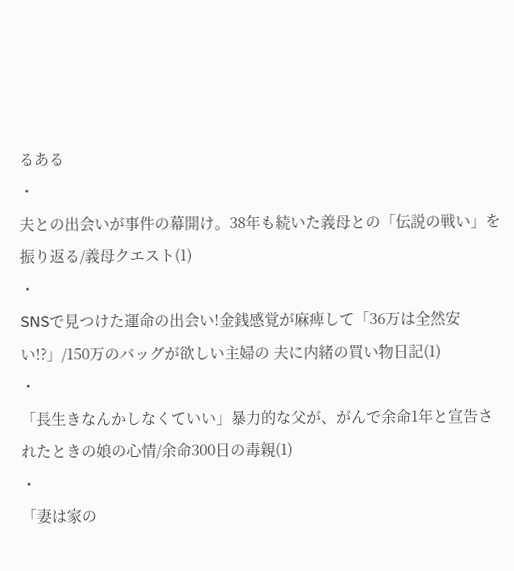るある
・
夫との出会いが事件の幕開け。38年も続いた義母との「伝説の戦い」を振り返る/義母クエスト(1)
・
SNSで見つけた運命の出会い!金銭感覚が麻痺して「36万は全然安い!?」/150万のバッグが欲しい主婦の 夫に内緒の買い物日記(1)
・
「長生きなんかしなくていい」暴力的な父が、がんで余命1年と宣告されたときの娘の心情/余命300日の毒親(1)
・
「妻は家の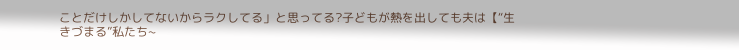ことだけしかしてないからラクしてる」と思ってる?子どもが熱を出しても夫は【“生きづまる”私たち~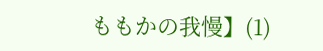ももかの我慢】(1)